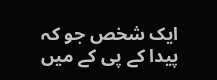ایک شخص جو کہ پیدا کے پی کے میں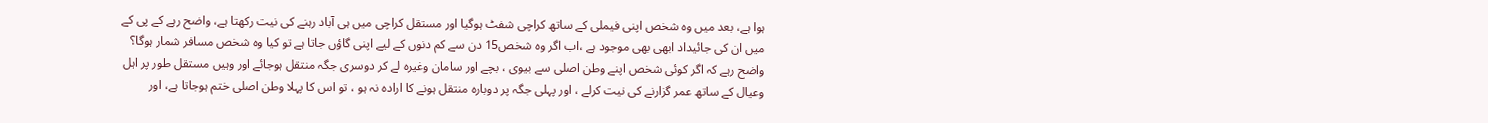ہوا ہے، بعد میں وہ شخص اپنی فیملی کے ساتھ کراچی شفٹ ہوگیا اور مستقل کراچی میں ہی آباد رہنے کی نیت رکھتا ہے، واضح رہے کے پی کے میں ان کی جائیداد ابھی بھی موجود ہے ،اب اگر وہ شخص15 دن سے کم دنوں کے لیے اپنی گاؤں جاتا ہے تو کیا وہ شخص مسافر شمار ہوگا؟
واضح رہے کہ اگر کوئی شخص اپنے وطن اصلی سے بیوی ، بچے اور سامان وغیرہ لے کر دوسری جگہ منتقل ہوجائے اور وہیں مستقل طور پر اہل وعیال کے ساتھ عمر گزارنے کی نیت کرلے ، اور پہلی جگہ پر دوبارہ منتقل ہونے کا ارادہ نہ ہو ، تو اس کا پہلا وطن اصلی ختم ہوجاتا ہے، اور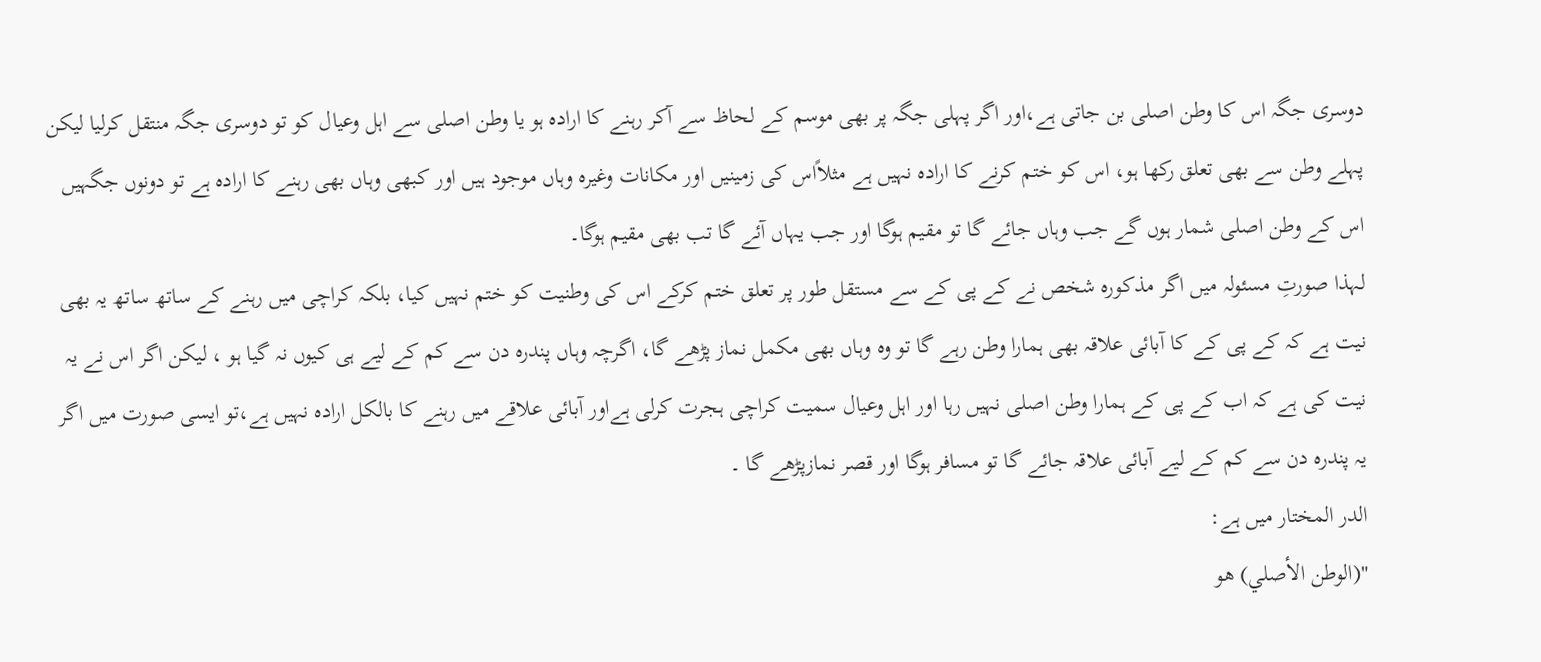دوسری جگہ اس کا وطن اصلی بن جاتی ہے،اور اگر پہلی جگہ پر بھی موسم کے لحاظ سے آکر رہنے کا ارادہ ہو یا وطن اصلی سے اہل وعیال کو تو دوسری جگہ منتقل کرلیا لیکن پہلے وطن سے بھی تعلق رکھا ہو، اس کو ختم کرنے کا ارادہ نہیں ہے مثلاًاس کی زمینیں اور مکانات وغیرہ وہاں موجود ہیں اور کبھی وہاں بھی رہنے کا ارادہ ہے تو دونوں جگہیں اس کے وطن اصلی شمار ہوں گے جب وہاں جائے گا تو مقیم ہوگا اور جب یہاں آئے گا تب بھی مقیم ہوگا۔
لہذا صورتِ مسئولہ میں اگر مذکورہ شخص نے کے پی کے سے مستقل طور پر تعلق ختم کرکے اس کی وطنیت کو ختم نہیں کیا، بلکہ کراچی میں رہنے کے ساتھ ساتھ یہ بھی نیت ہے کہ کے پی کے کا آبائی علاقہ بھی ہمارا وطن رہے گا تو وہ وہاں بھی مکمل نماز پڑھے گا، اگرچہ وہاں پندرہ دن سے کم کے لیے ہی کیوں نہ گیا ہو ، لیکن اگر اس نے یہ نیت کی ہے کہ اب کے پی کے ہمارا وطن اصلی نہیں رہا اور اہل وعیال سمیت کراچی ہجرت کرلی ہےاور آبائی علاقے میں رہنے کا بالکل ارادہ نہیں ہے،تو ایسی صورت میں اگر یہ پندرہ دن سے کم کے لیے آبائی علاقہ جائے گا تو مسافر ہوگا اور قصر نمازپڑھے گا ۔
الدر المختار میں ہے:
"(الوطن الأصلي) هو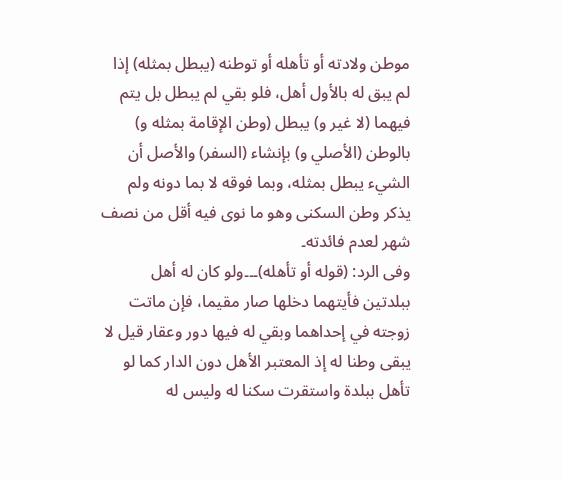موطن ولادته أو تأهله أو توطنه (يبطل بمثله) إذا لم يبق له بالأول أهل، فلو بقي لم يبطل بل يتم فيهما (لا غير و) يبطل (وطن الإقامة بمثله و) بالوطن (الأصلي و) بإنشاء (السفر) والأصل أن الشيء يبطل بمثله، وبما فوقه لا بما دونه ولم يذكر وطن السكنى وهو ما نوى فيه أقل من نصف شهر لعدم فائدته۔
وفی الرد: (قوله أو تأهله)۔۔۔ولو كان له أهل ببلدتين فأيتهما دخلها صار مقيما، فإن ماتت زوجته في إحداهما وبقي له فيها دور وعقار قيل لا يبقى وطنا له إذ المعتبر الأهل دون الدار كما لو تأهل ببلدة واستقرت سكنا له وليس له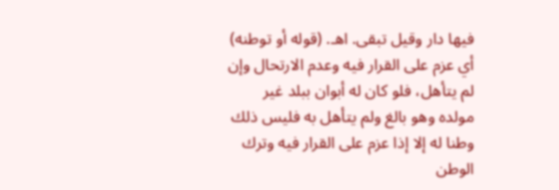فيها دار وقيل تبقى. اهـ. (قوله أو توطنه) أي عزم على القرار فيه وعدم الارتحال وإن لم يتأهل، فلو كان له أبوان ببلد غير مولده وهو بالغ ولم يتأهل به فليس ذلك وطنا له إلا إذا عزم على القرار فيه وترك الوطن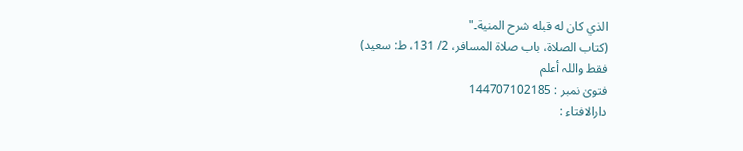الذي كان له قبله شرح المنية۔"
(کتاب الصلاۃ، باب صلاۃ المسافر، 2/ 131، ط: سعید)
فقط واللہ أعلم
فتویٰ نمبر : 144707102185
دارالافتاء :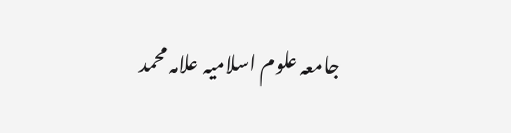جامعہ علوم اسلامیہ علامہ محمد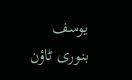یوسف بنوری ٹاؤن